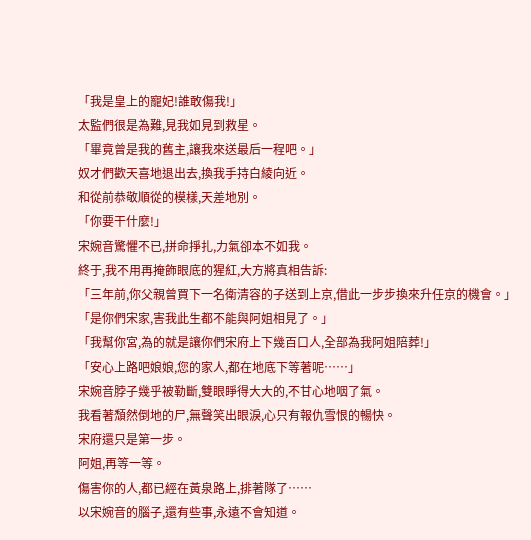「我是皇上的寵妃!誰敢傷我!」
太監們很是為難,見我如見到救星。
「畢竟曾是我的舊主,讓我來送最后一程吧。」
奴才們歡天喜地退出去,換我手持白綾向近。
和從前恭敬順從的模樣,天差地別。
「你要干什麼!」
宋婉音驚懼不已,拼命掙扎,力氣卻本不如我。
終于,我不用再掩飾眼底的猩紅,大方將真相告訴:
「三年前,你父親曾買下一名衛清容的子送到上京,借此一步步換來升任京的機會。」
「是你們宋家,害我此生都不能與阿姐相見了。」
「我幫你宮,為的就是讓你們宋府上下幾百口人,全部為我阿姐陪葬!」
「安心上路吧娘娘,您的家人,都在地底下等著呢……」
宋婉音脖子幾乎被勒斷,雙眼睜得大大的,不甘心地咽了氣。
我看著頹然倒地的尸,無聲笑出眼淚,心只有報仇雪恨的暢快。
宋府還只是第一步。
阿姐,再等一等。
傷害你的人,都已經在黃泉路上,排著隊了……
以宋婉音的腦子,還有些事,永遠不會知道。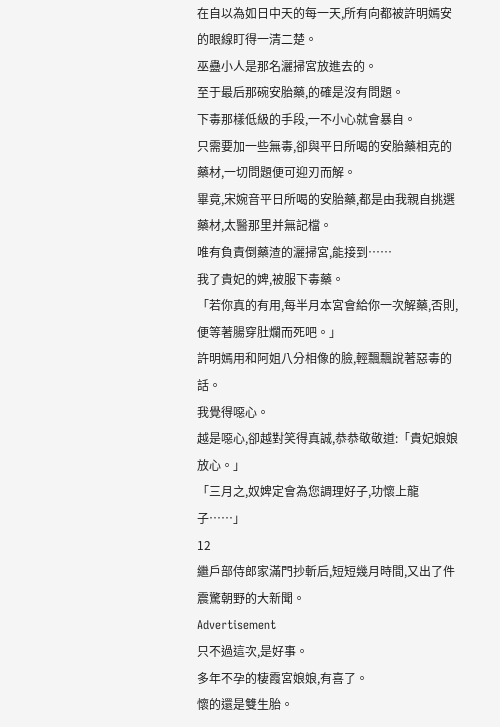在自以為如日中天的每一天,所有向都被許明嫣安的眼線盯得一清二楚。
巫蠱小人是那名灑掃宮放進去的。
至于最后那碗安胎藥,的確是沒有問題。
下毒那樣低級的手段,一不小心就會暴自。
只需要加一些無毒,卻與平日所喝的安胎藥相克的藥材,一切問題便可迎刃而解。
畢竟,宋婉音平日所喝的安胎藥,都是由我親自挑選藥材,太醫那里并無記檔。
唯有負責倒藥渣的灑掃宮,能接到……
我了貴妃的婢,被服下毒藥。
「若你真的有用,每半月本宮會給你一次解藥,否則,便等著腸穿肚爛而死吧。」
許明嫣用和阿姐八分相像的臉,輕飄飄說著惡毒的話。
我覺得噁心。
越是噁心,卻越對笑得真誠,恭恭敬敬道:「貴妃娘娘放心。」
「三月之,奴婢定會為您調理好子,功懷上龍子……」
12
繼戶部侍郎家滿門抄斬后,短短幾月時間,又出了件震驚朝野的大新聞。
Advertisement
只不過這次,是好事。
多年不孕的棲霞宮娘娘,有喜了。
懷的還是雙生胎。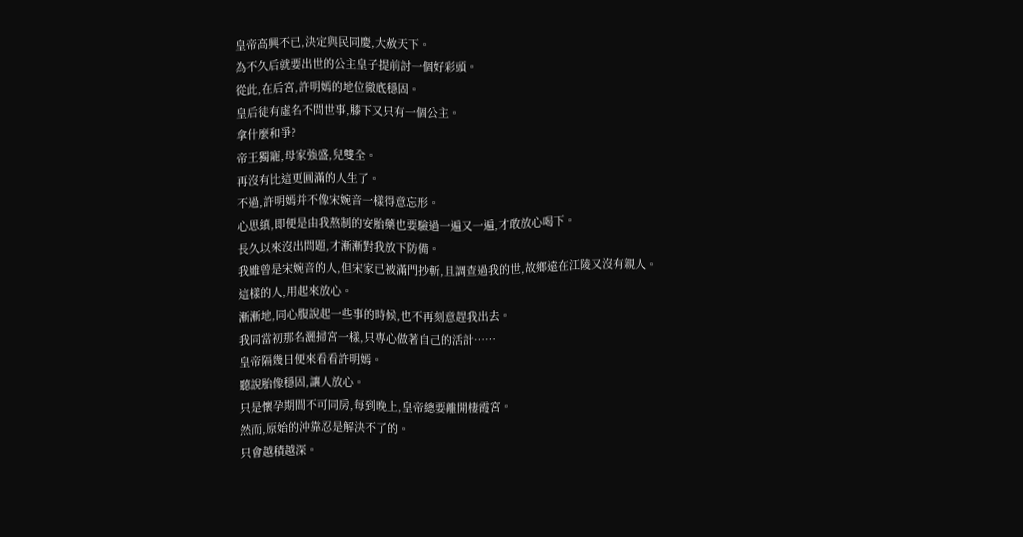皇帝高興不已,決定與民同慶,大赦天下。
為不久后就要出世的公主皇子提前討一個好彩頭。
從此,在后宮,許明嫣的地位徹底穩固。
皇后徒有虛名不問世事,膝下又只有一個公主。
拿什麼和爭?
帝王獨寵,母家強盛,兒雙全。
再沒有比這更圓滿的人生了。
不過,許明嫣并不像宋婉音一樣得意忘形。
心思縝,即便是由我熬制的安胎藥也要驗過一遍又一遍,才敢放心喝下。
長久以來沒出問題,才漸漸對我放下防備。
我雖曾是宋婉音的人,但宋家已被滿門抄斬,且調查過我的世,故鄉遠在江陵又沒有親人。
這樣的人,用起來放心。
漸漸地,同心腹說起一些事的時候,也不再刻意趕我出去。
我同當初那名灑掃宮一樣,只專心做著自己的活計……
皇帝隔幾日便來看看許明嫣。
聽說胎像穩固,讓人放心。
只是懷孕期間不可同房,每到晚上,皇帝總要離開棲霞宮。
然而,原始的沖靠忍是解決不了的。
只會越積越深。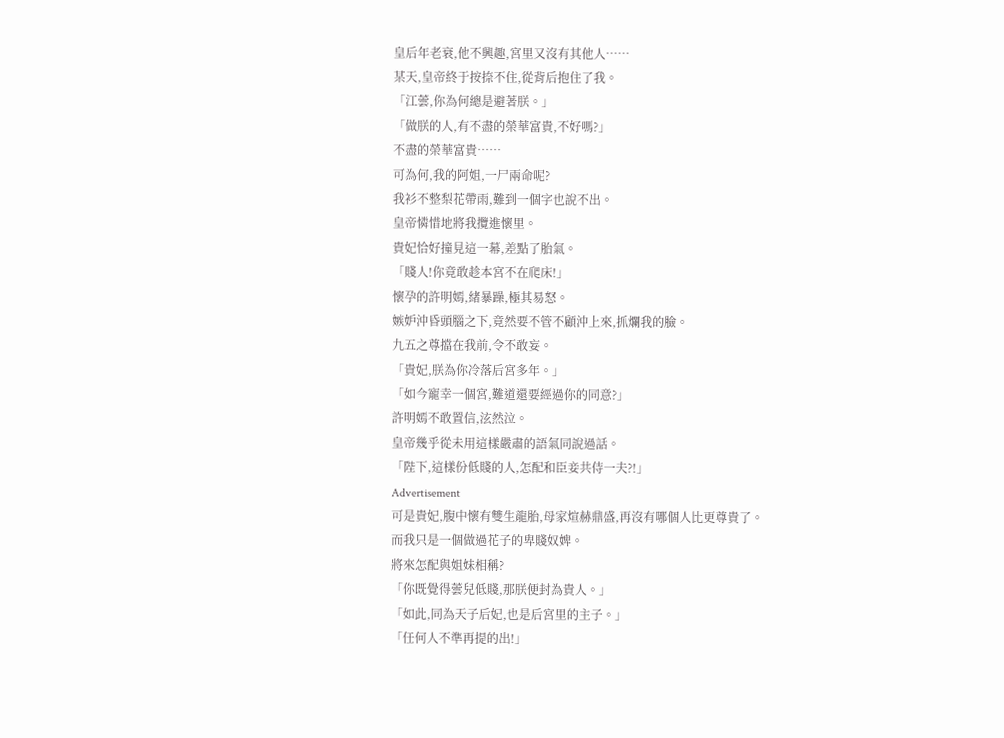皇后年老衰,他不興趣,宮里又沒有其他人……
某天,皇帝終于按捺不住,從背后抱住了我。
「江蕓,你為何總是避著朕。」
「做朕的人,有不盡的榮華富貴,不好嗎?」
不盡的榮華富貴……
可為何,我的阿姐,一尸兩命呢?
我衫不整梨花帶雨,難到一個字也說不出。
皇帝憐惜地將我攬進懷里。
貴妃恰好撞見這一幕,差點了胎氣。
「賤人!你竟敢趁本宮不在爬床!」
懷孕的許明嫣,緒暴躁,極其易怒。
嫉妒沖昏頭腦之下,竟然要不管不顧沖上來,抓爛我的臉。
九五之尊擋在我前,令不敢妄。
「貴妃,朕為你冷落后宮多年。」
「如今寵幸一個宮,難道還要經過你的同意?」
許明嫣不敢置信,泫然泣。
皇帝幾乎從未用這樣嚴肅的語氣同說過話。
「陛下,這樣份低賤的人,怎配和臣妾共侍一夫?!」
Advertisement
可是貴妃,腹中懷有雙生龍胎,母家煊赫鼎盛,再沒有哪個人比更尊貴了。
而我只是一個做過花子的卑賤奴婢。
將來怎配與姐妹相稱?
「你既覺得蕓兒低賤,那朕便封為貴人。」
「如此,同為天子后妃,也是后宮里的主子。」
「任何人不準再提的出!」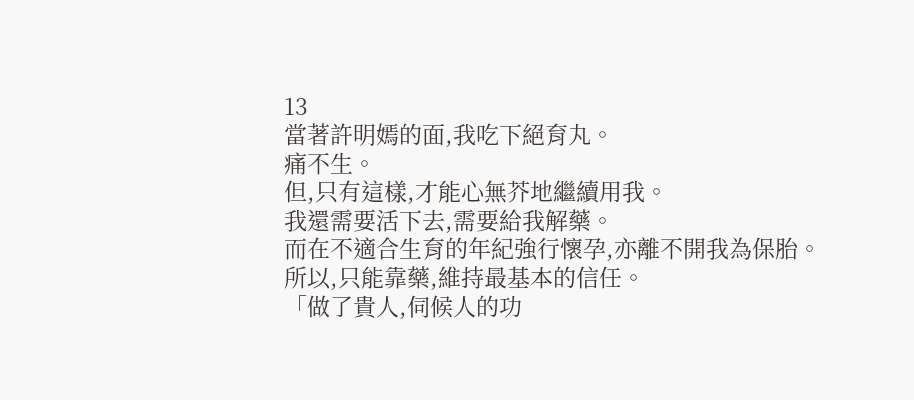13
當著許明嫣的面,我吃下絕育丸。
痛不生。
但,只有這樣,才能心無芥地繼續用我。
我還需要活下去,需要給我解藥。
而在不適合生育的年紀強行懷孕,亦離不開我為保胎。
所以,只能靠藥,維持最基本的信任。
「做了貴人,伺候人的功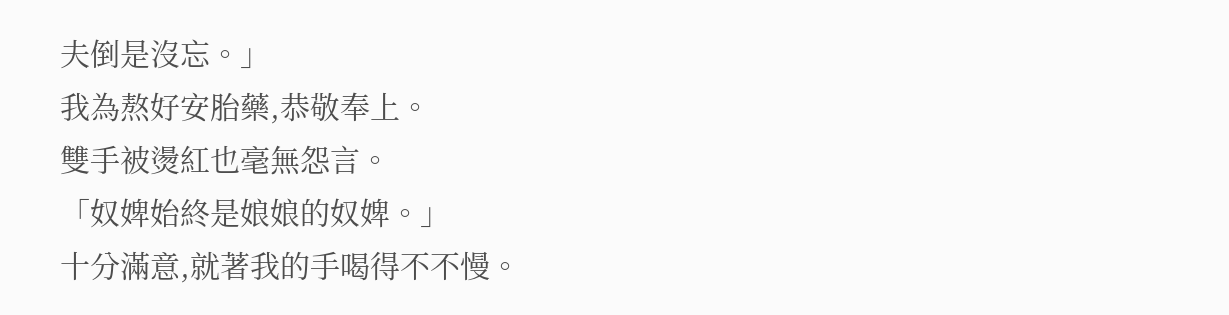夫倒是沒忘。」
我為熬好安胎藥,恭敬奉上。
雙手被燙紅也毫無怨言。
「奴婢始終是娘娘的奴婢。」
十分滿意,就著我的手喝得不不慢。